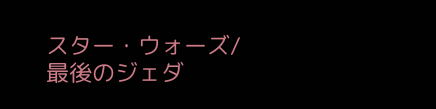スター・ウォーズ/最後のジェダ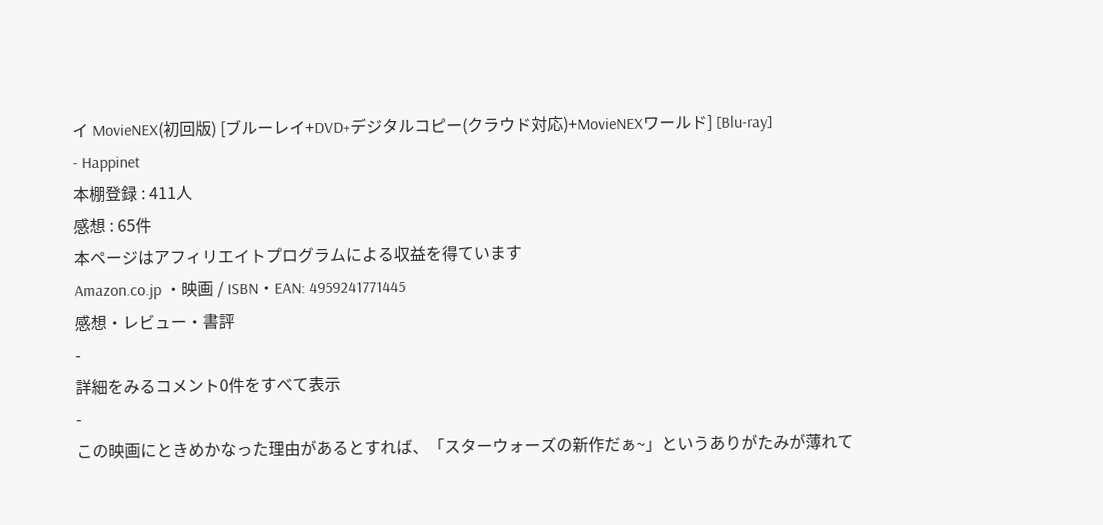イ MovieNEX(初回版) [ブルーレイ+DVD+デジタルコピー(クラウド対応)+MovieNEXワールド] [Blu-ray]
- Happinet
本棚登録 : 411人
感想 : 65件
本ページはアフィリエイトプログラムによる収益を得ています
Amazon.co.jp ・映画 / ISBN・EAN: 4959241771445
感想・レビュー・書評
-
詳細をみるコメント0件をすべて表示
-
この映画にときめかなった理由があるとすれば、「スターウォーズの新作だぁ~」というありがたみが薄れて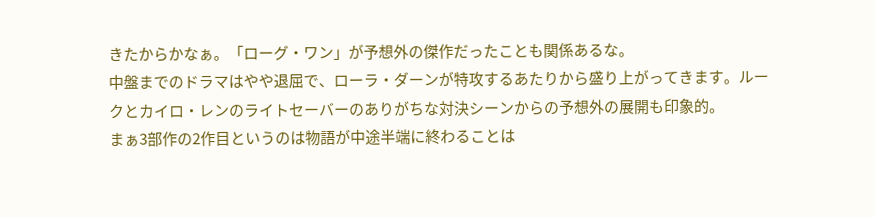きたからかなぁ。「ローグ・ワン」が予想外の傑作だったことも関係あるな。
中盤までのドラマはやや退屈で、ローラ・ダーンが特攻するあたりから盛り上がってきます。ルークとカイロ・レンのライトセーバーのありがちな対決シーンからの予想外の展開も印象的。
まぁ3部作の2作目というのは物語が中途半端に終わることは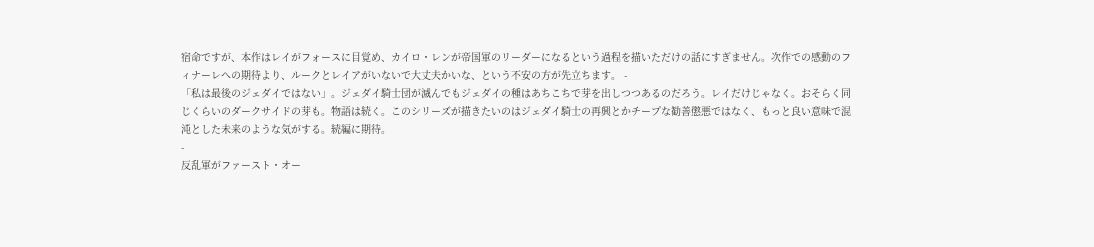宿命ですが、本作はレイがフォースに目覚め、カイロ・レンが帝国軍のリーダーになるという過程を描いただけの話にすぎません。次作での感動のフィナーレへの期待より、ルークとレイアがいないで大丈夫かいな、という不安の方が先立ちます。 -
「私は最後のジェダイではない」。ジェダイ騎士団が滅んでもジェダイの種はあちこちで芽を出しつつあるのだろう。レイだけじゃなく。おそらく同じくらいのダークサイドの芽も。物語は続く。このシリーズが描きたいのはジェダイ騎士の再興とかチープな勧善懲悪ではなく、もっと良い意味で混沌とした未来のような気がする。続編に期待。
-
反乱軍がファースト・オー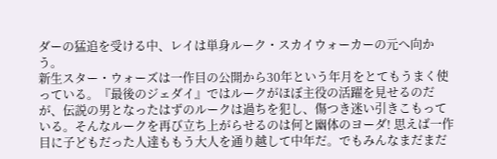ダーの猛追を受ける中、レイは単身ルーク・スカイウォーカーの元へ向かう。
新生スター・ウォーズは一作目の公開から30年という年月をとてもうまく使っている。『最後のジェダイ』ではルークがほぼ主役の活躍を見せるのだが、伝説の男となったはずのルークは過ちを犯し、傷つき迷い引きこもっている。そんなルークを再び立ち上がらせるのは何と幽体のヨーダ! 思えば一作目に子どもだった人達ももう大人を通り越して中年だ。でもみんなまだまだ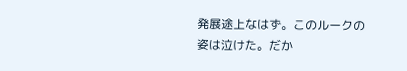発展途上なはず。このルークの姿は泣けた。だか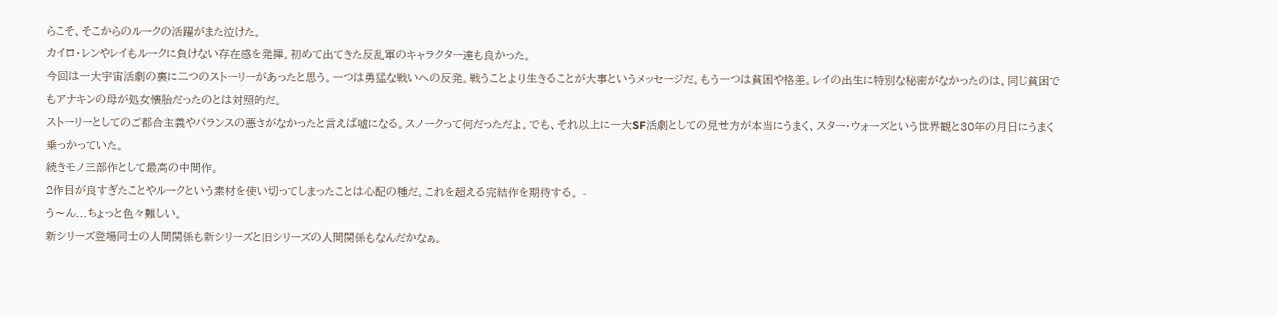らこそ、そこからのルークの活躍がまた泣けた。
カイロ・レンやレイもルークに負けない存在感を発揮。初めて出てきた反乱軍のキャラクター達も良かった。
今回は一大宇宙活劇の裏に二つのストーリーがあったと思う。一つは勇猛な戦いへの反発。戦うことより生きることが大事というメッセージだ。もう一つは貧困や格差。レイの出生に特別な秘密がなかったのは、同じ貧困でもアナキンの母が処女懐胎だったのとは対照的だ。
ストーリーとしてのご都合主義やバランスの悪さがなかったと言えば嘘になる。スノークって何だっただよ。でも、それ以上に一大SF活劇としての見せ方が本当にうまく、スター・ウォーズという世界観と30年の月日にうまく乗っかっていた。
続きモノ三部作として最高の中間作。
2作目が良すぎたことやルークという素材を使い切ってしまったことは心配の種だ。これを超える完結作を期待する。 -
う〜ん...ちょっと色々難しい。
新シリーズ登場同士の人間関係も新シリーズと旧シリーズの人間関係もなんだかなぁ。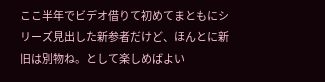ここ半年でビデオ借りて初めてまともにシリーズ見出した新参者だけど、ほんとに新旧は別物ね。として楽しめばよい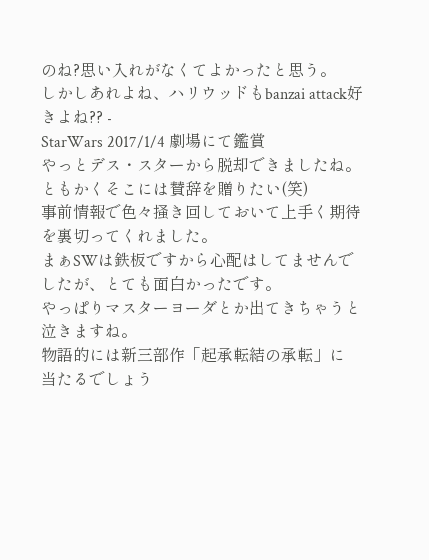のね?思い入れがなくてよかったと思う。
しかしあれよね、ハリウッドもbanzai attack好きよね?? -
StarWars 2017/1/4 劇場にて鑑賞
やっとデス・スターから脱却できましたね。ともかくそこには賛辞を贈りたい(笑)
事前情報で色々掻き回しておいて上手く期待を裏切ってくれました。
まぁSWは鉄板ですから心配はしてませんでしたが、とても面白かったです。
やっぱりマスターヨーダとか出てきちゃうと泣きますね。
物語的には新三部作「起承転結の承転」に
当たるでしょう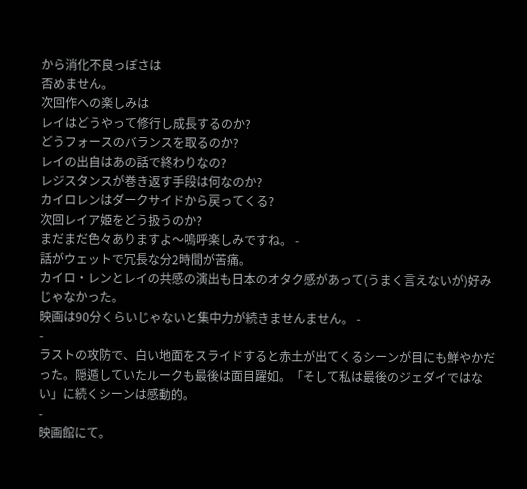から消化不良っぽさは
否めません。
次回作への楽しみは
レイはどうやって修行し成長するのか?
どうフォースのバランスを取るのか?
レイの出自はあの話で終わりなの?
レジスタンスが巻き返す手段は何なのか?
カイロレンはダークサイドから戻ってくる?
次回レイア姫をどう扱うのか?
まだまだ色々ありますよ〜嗚呼楽しみですね。 -
話がウェットで冗長な分2時間が苦痛。
カイロ・レンとレイの共感の演出も日本のオタク感があって(うまく言えないが)好みじゃなかった。
映画は90分くらいじゃないと集中力が続きませんません。 -
-
ラストの攻防で、白い地面をスライドすると赤土が出てくるシーンが目にも鮮やかだった。隠遁していたルークも最後は面目躍如。「そして私は最後のジェダイではない」に続くシーンは感動的。
-
映画館にて。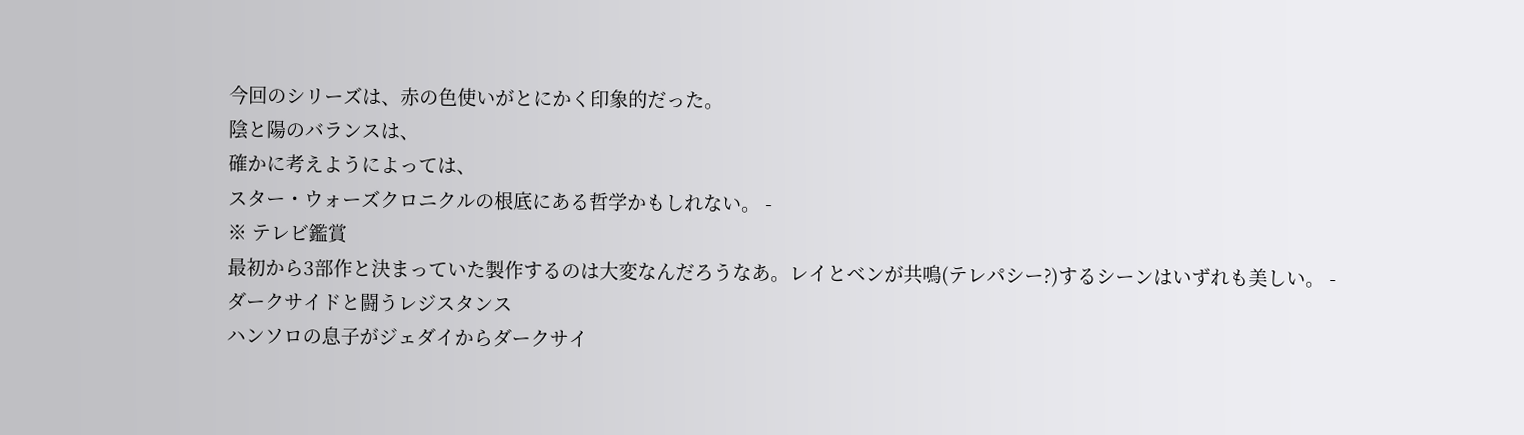今回のシリーズは、赤の色使いがとにかく印象的だった。
陰と陽のバランスは、
確かに考えようによっては、
スター・ウォーズクロニクルの根底にある哲学かもしれない。 -
※ テレビ鑑賞
最初から3部作と決まっていた製作するのは大変なんだろうなあ。レイとベンが共鳴(テレパシー?)するシーンはいずれも美しい。 -
ダークサイドと闘うレジスタンス
ハンソロの息子がジェダイからダークサイ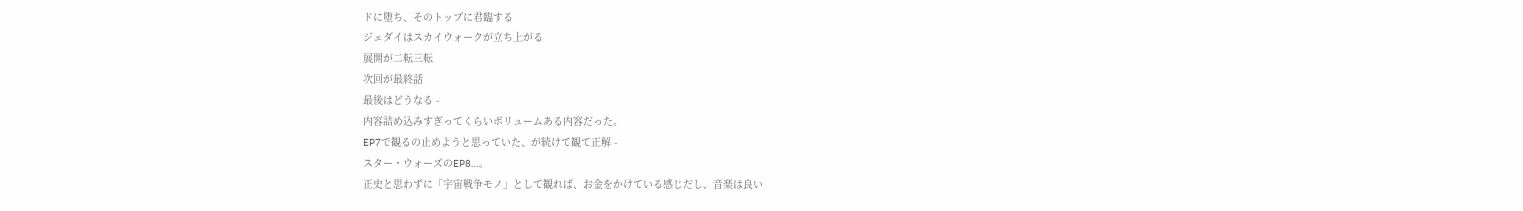ドに堕ち、そのトップに君臨する
ジェダイはスカイウォークが立ち上がる
展開が二転三転
次回が最終話
最後はどうなる -
内容詰め込みすぎってくらいボリュームある内容だった。
EP7で観るの止めようと思っていた、が続けて観て正解 -
スター・ウォーズのEP8…。
正史と思わずに「宇宙戦争モノ」として観れば、お金をかけている感じだし、音楽は良い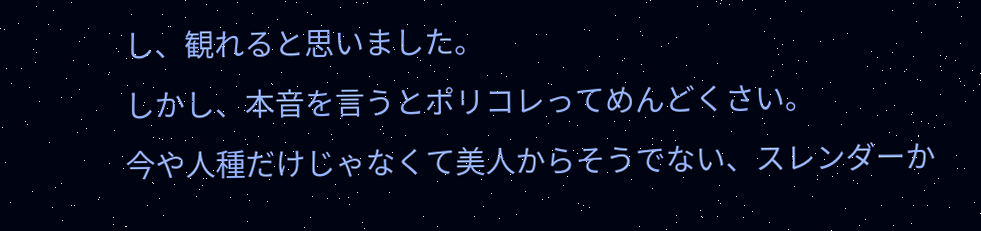し、観れると思いました。
しかし、本音を言うとポリコレってめんどくさい。
今や人種だけじゃなくて美人からそうでない、スレンダーか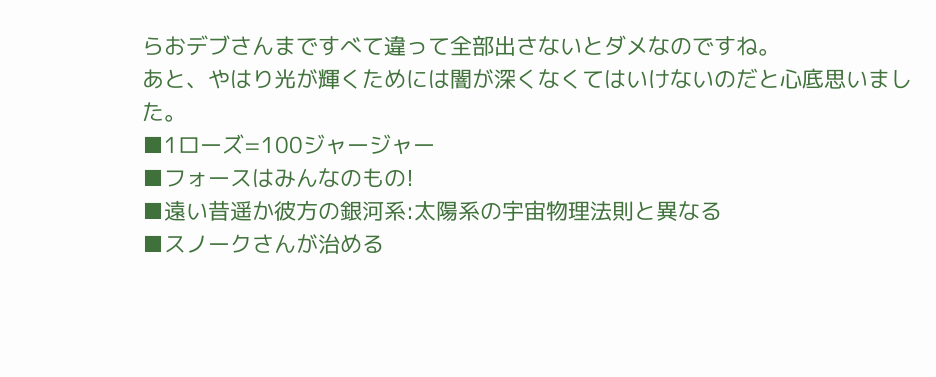らおデブさんまですべて違って全部出さないとダメなのですね。
あと、やはり光が輝くためには闇が深くなくてはいけないのだと心底思いました。
■1ローズ=100ジャージャー
■フォースはみんなのもの!
■遠い昔遥か彼方の銀河系:太陽系の宇宙物理法則と異なる
■スノークさんが治める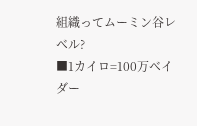組織ってムーミン谷レベル?
■1カイロ=100万ベイダー